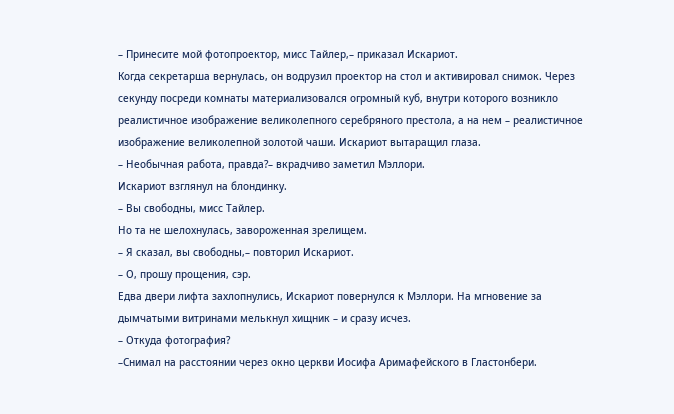– Принесите мой фотопроектор, мисс Тайлер,– приказал Искариот.
Когда секретарша вернулась, он водрузил проектор на стол и активировал снимок. Через секунду посреди комнаты материализовался огромный куб, внутри которого возникло реалистичное изображение великолепного серебряного престола, а на нем – реалистичное изображение великолепной золотой чаши. Искариот вытаращил глаза.
– Необычная работа, правда?– вкрадчиво заметил Мэллори.
Искариот взглянул на блондинку.
– Вы свободны, мисс Тайлер.
Но та не шелохнулась, завороженная зрелищем.
– Я сказал, вы свободны,– повторил Искариот.
– О, прошу прощения, сэр.
Едва двери лифта захлопнулись, Искариот повернулся к Мэллори. На мгновение за дымчатыми витринами мелькнул хищник – и сразу исчез.
– Откуда фотография?
–Снимал на расстоянии через окно церкви Иосифа Аримафейского в Гластонбери.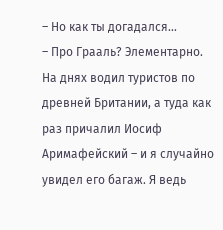– Но как ты догадался...
– Про Грааль? Элементарно. На днях водил туристов по древней Британии, а туда как раз причалил Иосиф Аримафейский – и я случайно увидел его багаж. Я ведь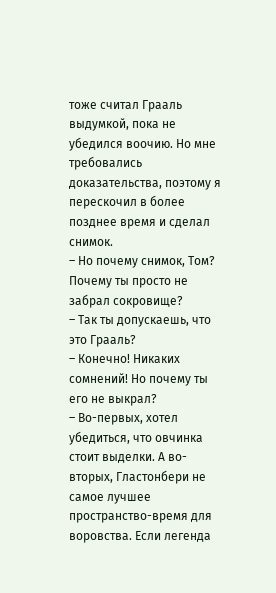тоже считал Грааль выдумкой, пока не убедился воочию. Но мне требовались доказательства, поэтому я перескочил в более позднее время и сделал снимок.
– Но почему снимок, Том? Почему ты просто не забрал сокровище?
– Так ты допускаешь, что это Грааль?
– Конечно! Никаких сомнений! Но почему ты его не выкрал?
– Во-первых, хотел убедиться, что овчинка стоит выделки. А во-вторых, Гластонбери не самое лучшее пространство-время для воровства. Если легенда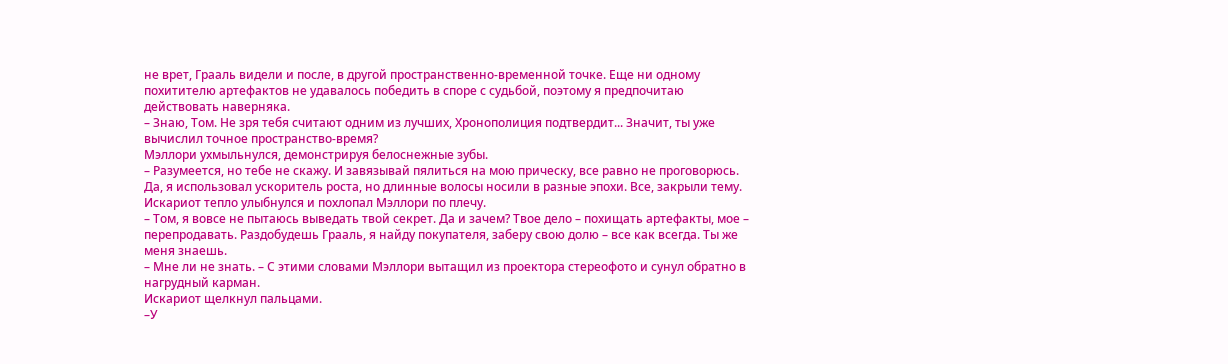не врет, Грааль видели и после, в другой пространственно-временной точке. Еще ни одному похитителю артефактов не удавалось победить в споре с судьбой, поэтому я предпочитаю действовать наверняка.
– Знаю, Том. Не зря тебя считают одним из лучших, Хронополиция подтвердит... Значит, ты уже вычислил точное пространство-время?
Мэллори ухмыльнулся, демонстрируя белоснежные зубы.
– Разумеется, но тебе не скажу. И завязывай пялиться на мою прическу, все равно не проговорюсь. Да, я использовал ускоритель роста, но длинные волосы носили в разные эпохи. Все, закрыли тему.
Искариот тепло улыбнулся и похлопал Мэллори по плечу.
– Том, я вовсе не пытаюсь выведать твой секрет. Да и зачем? Твое дело – похищать артефакты, мое – перепродавать. Раздобудешь Грааль, я найду покупателя, заберу свою долю – все как всегда. Ты же меня знаешь.
– Мне ли не знать. – С этими словами Мэллори вытащил из проектора стереофото и сунул обратно в нагрудный карман.
Искариот щелкнул пальцами.
–У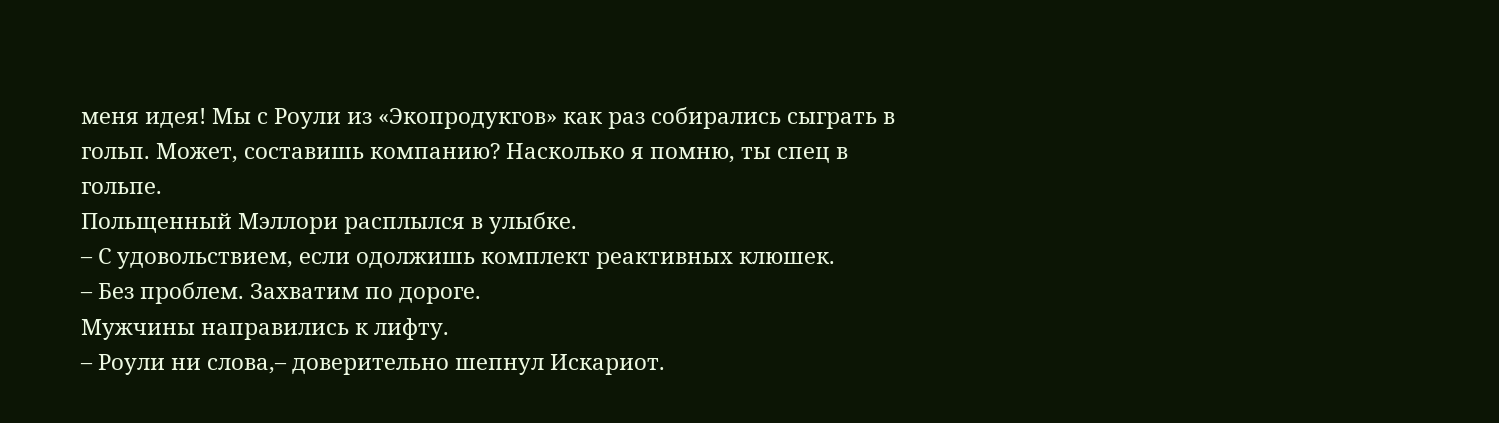меня идея! Мы с Роули из «Экопродукгов» как раз собирались сыграть в гольп. Может, составишь компанию? Насколько я помню, ты спец в гольпе.
Польщенный Мэллори расплылся в улыбке.
– С удовольствием, если одолжишь комплект реактивных клюшек.
– Без проблем. Захватим по дороге.
Мужчины направились к лифту.
– Роули ни слова,– доверительно шепнул Искариот.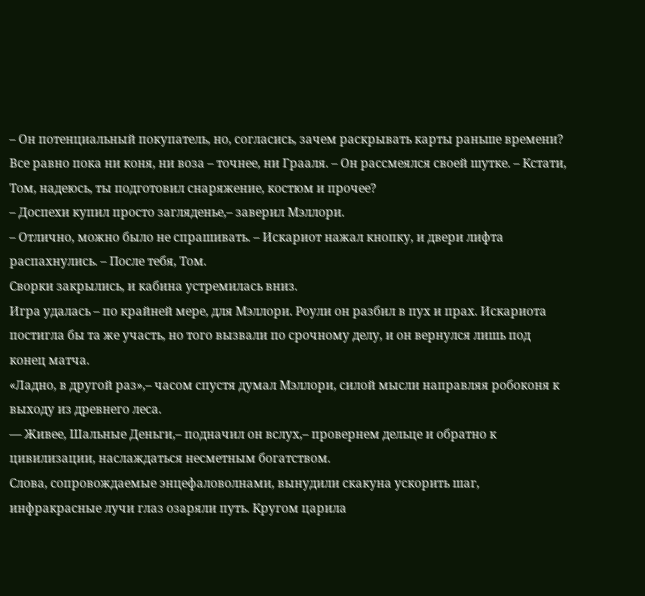– Он потенциальный покупатель, но, согласись, зачем раскрывать карты раньше времени? Все равно пока ни коня, ни воза – точнее, ни Грааля. – Он рассмеялся своей шутке. – Кстати, Том, надеюсь, ты подготовил снаряжение, костюм и прочее?
– Доспехи купил просто загляденье,– заверил Мэллори.
– Отлично, можно было не спрашивать. – Искариот нажал кнопку, и двери лифта распахнулись. – После тебя, Том.
Сворки закрылись, и кабина устремилась вниз.
Игра удалась – по крайней мере, для Мэллори. Роули он разбил в пух и прах. Искариота постигла бы та же участь, но того вызвали по срочному делу, и он вернулся лишь под конец матча.
«Ладно, в другой раз»,– часом спустя думал Мэллори, силой мысли направляя робоконя к выходу из древнего леса.
— Живее, Шальные Деньги,– подначил он вслух,– провернем дельце и обратно к цивилизации, наслаждаться несметным богатством.
Слова, сопровождаемые энцефаловолнами, вынудили скакуна ускорить шаг, инфракрасные лучи глаз озаряли путь. Кругом царила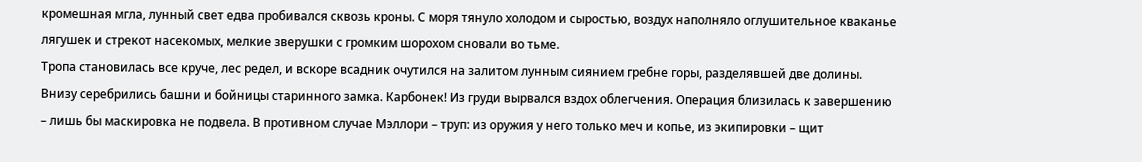кромешная мгла, лунный свет едва пробивался сквозь кроны. С моря тянуло холодом и сыростью, воздух наполняло оглушительное кваканье лягушек и стрекот насекомых, мелкие зверушки с громким шорохом сновали во тьме.
Тропа становилась все круче, лес редел, и вскоре всадник очутился на залитом лунным сиянием гребне горы, разделявшей две долины. Внизу серебрились башни и бойницы старинного замка. Карбонек! Из груди вырвался вздох облегчения. Операция близилась к завершению – лишь бы маскировка не подвела. В противном случае Мэллори – труп: из оружия у него только меч и копье, из экипировки – щит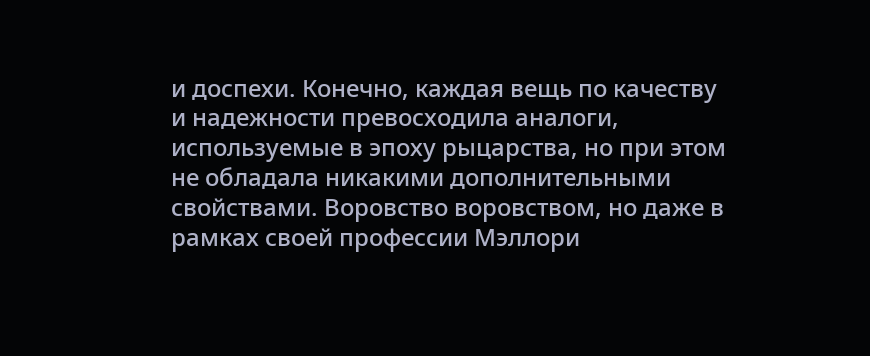и доспехи. Конечно, каждая вещь по качеству и надежности превосходила аналоги, используемые в эпоху рыцарства, но при этом не обладала никакими дополнительными свойствами. Воровство воровством, но даже в рамках своей профессии Мэллори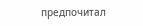предпочитал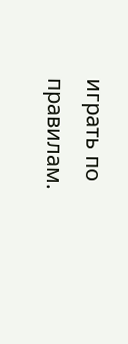играть по правилам.